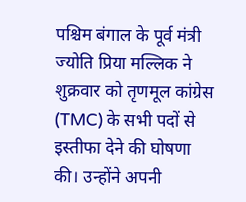पश्चिम बंगाल के पूर्व मंत्री ज्योति प्रिया मल्लिक ने शुक्रवार को तृणमूल कांग्रेस (TMC) के सभी पदों से इस्तीफा देने की घोषणा की। उन्होंने अपनी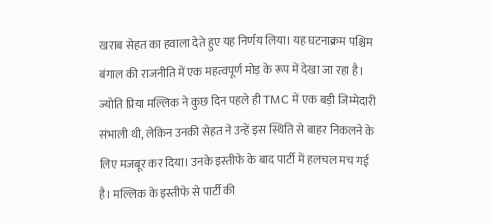खराब सेहत का हवाला देते हुए यह निर्णय लिया। यह घटनाक्रम पश्चिम बंगाल की राजनीति में एक महत्वपूर्ण मोड़ के रूप में देखा जा रहा है।
ज्योति प्रिया मल्लिक ने कुछ दिन पहले ही TMC में एक बड़ी जिम्मेदारी संभाली थी, लेकिन उनकी सेहत ने उन्हें इस स्थिति से बाहर निकलने के लिए मजबूर कर दिया। उनके इस्तीफे के बाद पार्टी में हलचल मच गई है। मल्लिक के इस्तीफे से पार्टी की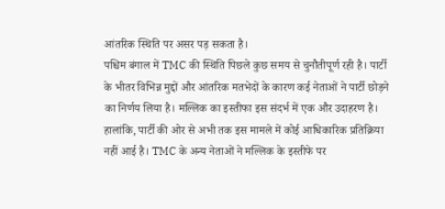आंतरिक स्थिति पर असर पड़ सकता है।
पश्चिम बंगाल में TMC की स्थिति पिछले कुछ समय से चुनौतीपूर्ण रही है। पार्टी के भीतर विभिन्न मुद्दों और आंतरिक मतभेदों के कारण कई नेताओं ने पार्टी छोड़ने का निर्णय लिया है। मल्लिक का इस्तीफा इस संदर्भ में एक और उदाहरण है।
हालांकि, पार्टी की ओर से अभी तक इस मामले में कोई आधिकारिक प्रतिक्रिया नहीं आई है। TMC के अन्य नेताओं ने मल्लिक के इस्तीफे पर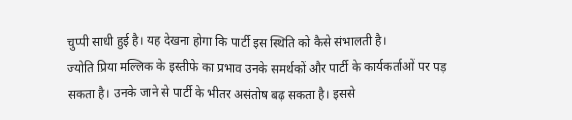चुप्पी साधी हुई है। यह देखना होगा कि पार्टी इस स्थिति को कैसे संभालती है।
ज्योति प्रिया मल्लिक के इस्तीफे का प्रभाव उनके समर्थकों और पार्टी के कार्यकर्ताओं पर पड़ सकता है। उनके जाने से पार्टी के भीतर असंतोष बढ़ सकता है। इससे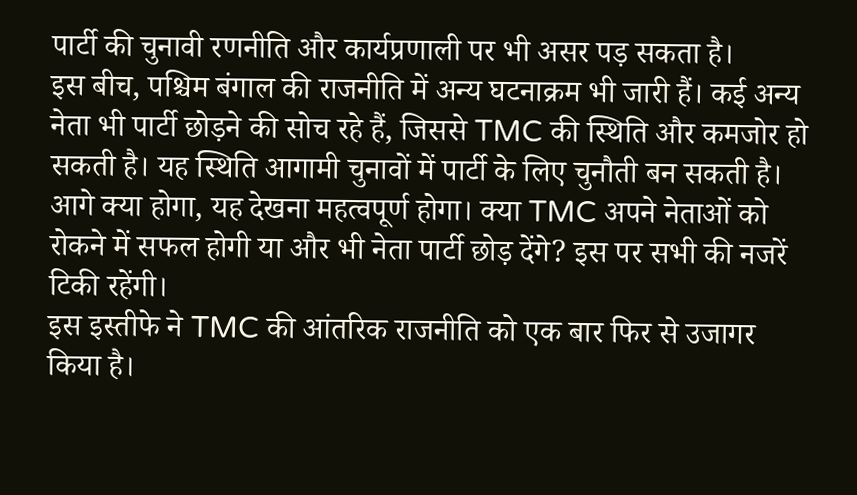पार्टी की चुनावी रणनीति और कार्यप्रणाली पर भी असर पड़ सकता है।
इस बीच, पश्चिम बंगाल की राजनीति में अन्य घटनाक्रम भी जारी हैं। कई अन्य नेता भी पार्टी छोड़ने की सोच रहे हैं, जिससे TMC की स्थिति और कमजोर हो सकती है। यह स्थिति आगामी चुनावों में पार्टी के लिए चुनौती बन सकती है।
आगे क्या होगा, यह देखना महत्वपूर्ण होगा। क्या TMC अपने नेताओं को रोकने में सफल होगी या और भी नेता पार्टी छोड़ देंगे? इस पर सभी की नजरें टिकी रहेंगी।
इस इस्तीफे ने TMC की आंतरिक राजनीति को एक बार फिर से उजागर किया है।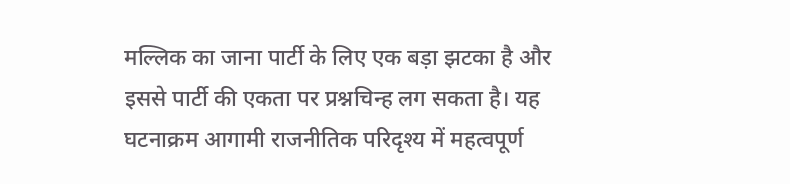मल्लिक का जाना पार्टी के लिए एक बड़ा झटका है और इससे पार्टी की एकता पर प्रश्नचिन्ह लग सकता है। यह घटनाक्रम आगामी राजनीतिक परिदृश्य में महत्वपूर्ण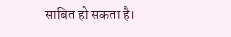साबित हो सकता है।